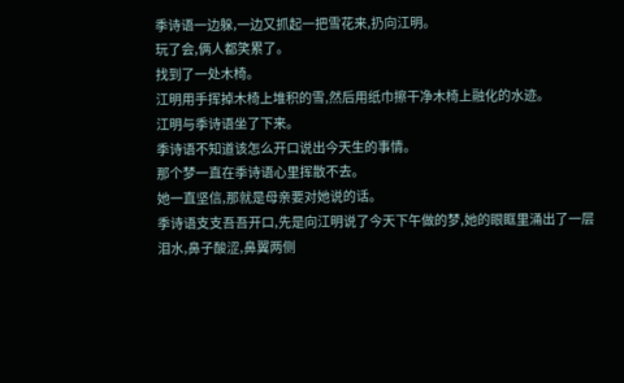季诗语一边躲,一边又抓起一把雪花来,扔向江明。
玩了会,俩人都笑累了。
找到了一处木椅。
江明用手挥掉木椅上堆积的雪,然后用纸巾擦干净木椅上融化的水迹。
江明与季诗语坐了下来。
季诗语不知道该怎么开口说出今天生的事情。
那个梦一直在季诗语心里挥散不去。
她一直坚信,那就是母亲要对她说的话。
季诗语支支吾吾开口,先是向江明说了今天下午做的梦,她的眼眶里涌出了一层泪水,鼻子酸涩,鼻翼两侧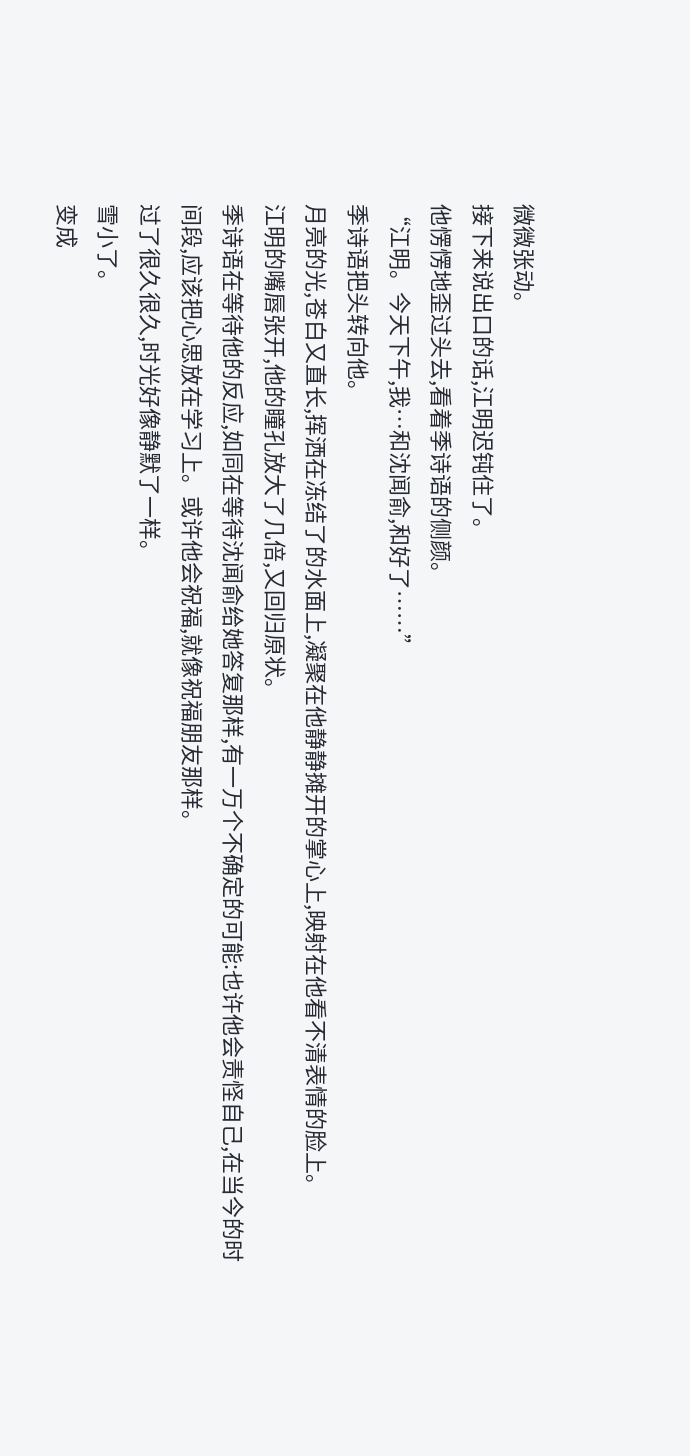微微张动。
接下来说出口的话,江明迟钝住了。
他愣愣地歪过头去,看着季诗语的侧颜。
“江明。今天下午,我…和沈闻俞,和好了……”
季诗语把头转向他。
月亮的光,苍白又直长,挥洒在冻结了的水面上,凝聚在他静静摊开的掌心上,映射在他看不清表情的脸上。
江明的嘴唇张开,他的瞳孔放大了几倍,又回归原状。
季诗语在等待他的反应,如同在等待沈闻俞给她答复那样,有一万个不确定的可能:也许他会责怪自己,在当今的时间段,应该把心思放在学习上。或许他会祝福,就像祝福朋友那样。
过了很久很久,时光好像静默了一样。
雪小了。
变成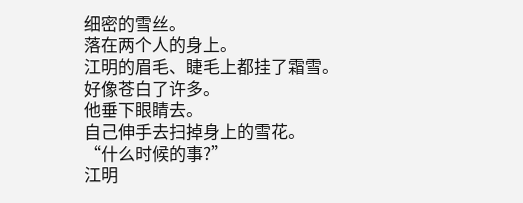细密的雪丝。
落在两个人的身上。
江明的眉毛、睫毛上都挂了霜雪。
好像苍白了许多。
他垂下眼睛去。
自己伸手去扫掉身上的雪花。
“什么时候的事?”
江明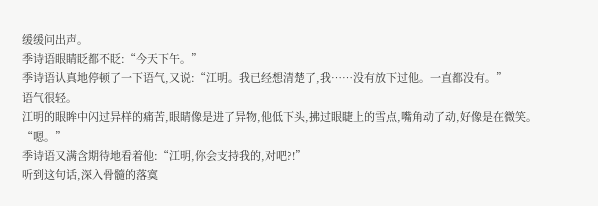缓缓问出声。
季诗语眼睛眨都不眨:“今天下午。”
季诗语认真地停顿了一下语气,又说:“江明。我已经想清楚了,我……没有放下过他。一直都没有。”
语气很轻。
江明的眼眸中闪过异样的痛苦,眼睛像是进了异物,他低下头,拂过眼睫上的雪点,嘴角动了动,好像是在微笑。
“嗯。”
季诗语又满含期待地看着他:“江明,你会支持我的,对吧?!”
听到这句话,深入骨髓的落寞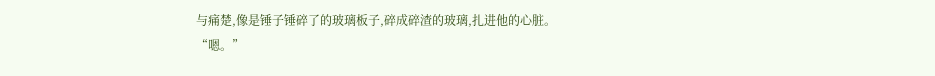与痛楚,像是锤子锤碎了的玻璃板子,碎成碎渣的玻璃,扎进他的心脏。
“嗯。”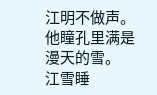江明不做声。
他瞳孔里满是漫天的雪。
江雪睡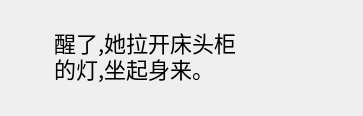醒了,她拉开床头柜的灯,坐起身来。